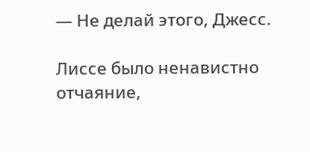— Не делай этого, Джесс.

Лиссе было ненавистно отчаяние,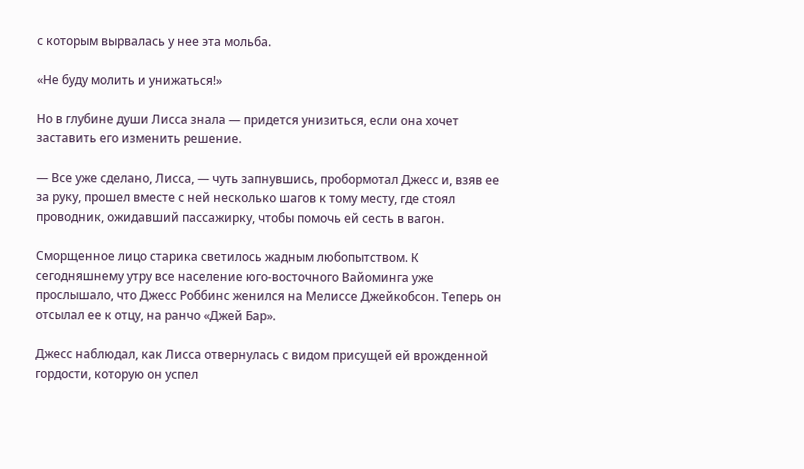с которым вырвалась у нее эта мольба.

«Не буду молить и унижаться!»

Но в глубине души Лисса знала — придется унизиться, если она хочет заставить его изменить решение.

— Все уже сделано, Лисса, — чуть запнувшись, пробормотал Джесс и, взяв ее за руку, прошел вместе с ней несколько шагов к тому месту, где стоял проводник, ожидавший пассажирку, чтобы помочь ей сесть в вагон.

Сморщенное лицо старика светилось жадным любопытством. К сегодняшнему утру все население юго-восточного Вайоминга уже прослышало, что Джесс Роббинс женился на Мелиссе Джейкобсон. Теперь он отсылал ее к отцу, на ранчо «Джей Бар».

Джесс наблюдал, как Лисса отвернулась с видом присущей ей врожденной гордости, которую он успел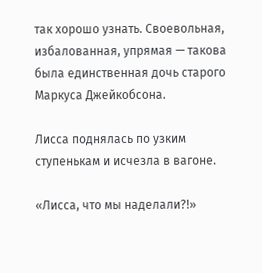так хорошо узнать. Своевольная, избалованная, упрямая — такова была единственная дочь старого Маркуса Джейкобсона.

Лисса поднялась по узким ступенькам и исчезла в вагоне.

«Лисса, что мы наделали?!»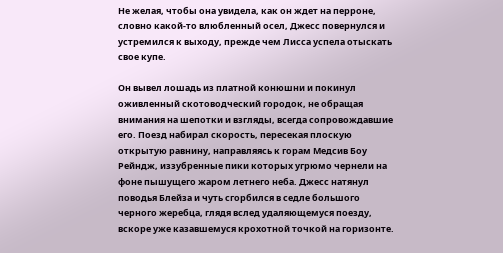Не желая, чтобы она увидела, как он ждет на перроне, словно какой-то влюбленный осел, Джесс повернулся и устремился к выходу, прежде чем Лисса успела отыскать свое купе.

Он вывел лошадь из платной конюшни и покинул оживленный скотоводческий городок, не обращая внимания на шепотки и взгляды, всегда сопровождавшие его. Поезд набирал скорость, пересекая плоскую открытую равнину, направляясь к горам Медсив Боу Рейндж, иззубренные пики которых угрюмо чернели на фоне пышущего жаром летнего неба. Джесс натянул поводья Блейза и чуть сгорбился в седле большого черного жеребца, глядя вслед удаляющемуся поезду, вскоре уже казавшемуся крохотной точкой на горизонте.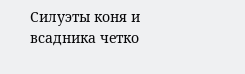Силуэты коня и всадника четко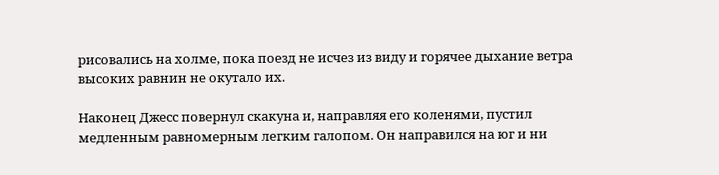рисовались на холме, пока поезд не исчез из виду и горячее дыхание ветра высоких равнин не окутало их.

Наконец Джесс повернул скакуна и, направляя его коленями, пустил медленным равномерным легким галопом. Он направился на юг и ни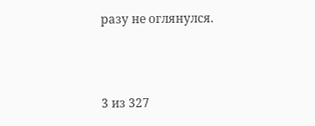разу не оглянулся.



3 из 327